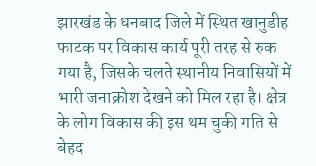झारखंड के धनबाद जिले में स्थित खानुडीह फाटक पर विकास कार्य पूरी तरह से रुक गया है, जिसके चलते स्थानीय निवासियों में भारी जनाक्रोश देखने को मिल रहा है। क्षेत्र के लोग विकास की इस थम चुकी गति से बेहद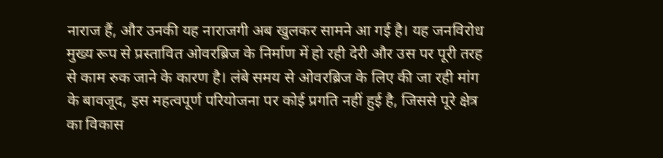नाराज हैं, और उनकी यह नाराजगी अब खुलकर सामने आ गई है। यह जनविरोध मुख्य रूप से प्रस्तावित ओवरब्रिज के निर्माण में हो रही देरी और उस पर पूरी तरह से काम रुक जाने के कारण है। लंबे समय से ओवरब्रिज के लिए की जा रही मांग के बावजूद, इस महत्वपूर्ण परियोजना पर कोई प्रगति नहीं हुई है, जिससे पूरे क्षेत्र का विकास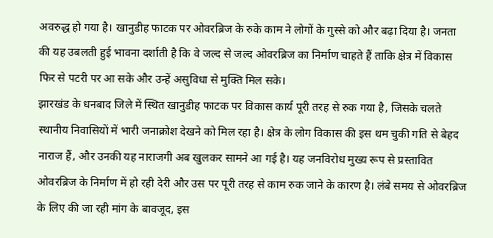अवरुद्ध हो गया है। खानुडीह फाटक पर ओवरब्रिज के रुके काम ने लोगों के गुस्से को और बढ़ा दिया है। जनता की यह उबलती हुई भावना दर्शाती है कि वे जल्द से जल्द ओवरब्रिज का निर्माण चाहते हैं ताकि क्षेत्र में विकास फिर से पटरी पर आ सके और उन्हें असुविधा से मुक्ति मिल सके।
झारखंड के धनबाद जिले में स्थित खानुडीह फाटक पर विकास कार्य पूरी तरह से रुक गया है, जिसके चलते स्थानीय निवासियों में भारी जनाक्रोश देखने को मिल रहा है। क्षेत्र के लोग विकास की इस थम चुकी गति से बेहद नाराज हैं, और उनकी यह नाराजगी अब खुलकर सामने आ गई है। यह जनविरोध मुख्य रूप से प्रस्तावित ओवरब्रिज के निर्माण में हो रही देरी और उस पर पूरी तरह से काम रुक जाने के कारण है। लंबे समय से ओवरब्रिज के लिए की जा रही मांग के बावजूद, इस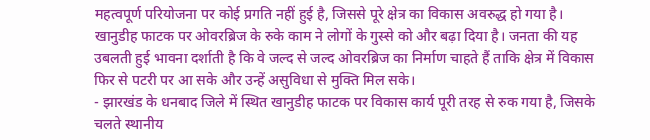महत्वपूर्ण परियोजना पर कोई प्रगति नहीं हुई है, जिससे पूरे क्षेत्र का विकास अवरुद्ध हो गया है। खानुडीह फाटक पर ओवरब्रिज के रुके काम ने लोगों के गुस्से को और बढ़ा दिया है। जनता की यह उबलती हुई भावना दर्शाती है कि वे जल्द से जल्द ओवरब्रिज का निर्माण चाहते हैं ताकि क्षेत्र में विकास फिर से पटरी पर आ सके और उन्हें असुविधा से मुक्ति मिल सके।
- झारखंड के धनबाद जिले में स्थित खानुडीह फाटक पर विकास कार्य पूरी तरह से रुक गया है, जिसके चलते स्थानीय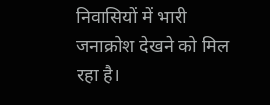निवासियों में भारी जनाक्रोश देखने को मिल रहा है।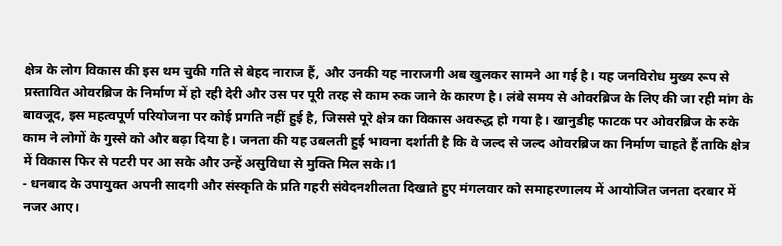क्षेत्र के लोग विकास की इस थम चुकी गति से बेहद नाराज हैं, और उनकी यह नाराजगी अब खुलकर सामने आ गई है। यह जनविरोध मुख्य रूप से प्रस्तावित ओवरब्रिज के निर्माण में हो रही देरी और उस पर पूरी तरह से काम रुक जाने के कारण है। लंबे समय से ओवरब्रिज के लिए की जा रही मांग के बावजूद, इस महत्वपूर्ण परियोजना पर कोई प्रगति नहीं हुई है, जिससे पूरे क्षेत्र का विकास अवरुद्ध हो गया है। खानुडीह फाटक पर ओवरब्रिज के रुके काम ने लोगों के गुस्से को और बढ़ा दिया है। जनता की यह उबलती हुई भावना दर्शाती है कि वे जल्द से जल्द ओवरब्रिज का निर्माण चाहते हैं ताकि क्षेत्र में विकास फिर से पटरी पर आ सके और उन्हें असुविधा से मुक्ति मिल सके।1
- धनबाद के उपायुक्त अपनी सादगी और संस्कृति के प्रति गहरी संवेदनशीलता दिखाते हुए मंगलवार को समाहरणालय में आयोजित जनता दरबार में नजर आए।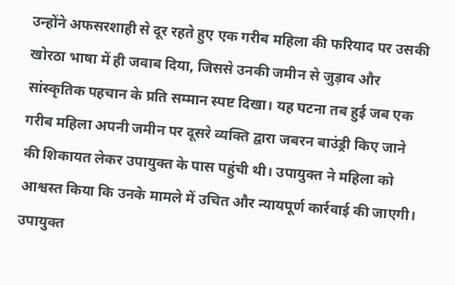उन्होंने अफसरशाही से दूर रहते हुए एक गरीब महिला की फरियाद पर उसकी खोरठा भाषा में ही जवाब दिया, जिससे उनकी जमीन से जुड़ाव और सांस्कृतिक पहचान के प्रति सम्मान स्पष्ट दिखा। यह घटना तब हुई जब एक गरीब महिला अपनी जमीन पर दूसरे व्यक्ति द्वारा जबरन बाउंड्री किए जाने की शिकायत लेकर उपायुक्त के पास पहुंची थी। उपायुक्त ने महिला को आश्वस्त किया कि उनके मामले में उचित और न्यायपूर्ण कार्रवाई की जाएगी। उपायुक्त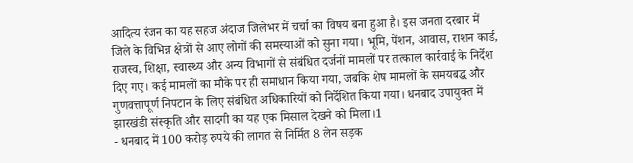आदित्य रंजन का यह सहज अंदाज जिलेभर में चर्चा का विषय बना हुआ है। इस जनता दरबार में जिले के विभिन्न क्षेत्रों से आए लोगों की समस्याओं को सुना गया। भूमि, पेंशन, आवास, राशन कार्ड, राजस्व, शिक्षा, स्वास्थ्य और अन्य विभागों से संबंधित दर्जनों मामलों पर तत्काल कार्रवाई के निर्देश दिए गए। कई मामलों का मौके पर ही समाधान किया गया, जबकि शेष मामलों के समयबद्ध और गुणवत्तापूर्ण निपटान के लिए संबंधित अधिकारियों को निर्देशित किया गया। धनबाद उपायुक्त में झारखंडी संस्कृति और सादगी का यह एक मिसाल देखने को मिला।1
- धनबाद में 100 करोड़ रुपये की लागत से निर्मित 8 लेन सड़क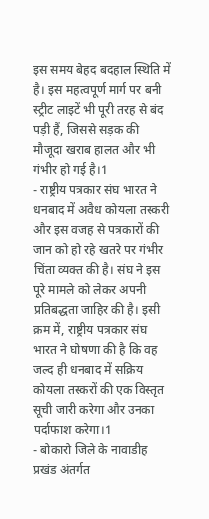इस समय बेहद बदहाल स्थिति में है। इस महत्वपूर्ण मार्ग पर बनी स्ट्रीट लाइटें भी पूरी तरह से बंद पड़ी हैं, जिससे सड़क की मौजूदा खराब हालत और भी गंभीर हो गई है।1
- राष्ट्रीय पत्रकार संघ भारत ने धनबाद में अवैध कोयला तस्करी और इस वजह से पत्रकारों की जान को हो रहे खतरे पर गंभीर चिंता व्यक्त की है। संघ ने इस पूरे मामले को लेकर अपनी प्रतिबद्धता जाहिर की है। इसी क्रम में, राष्ट्रीय पत्रकार संघ भारत ने घोषणा की है कि वह जल्द ही धनबाद में सक्रिय कोयला तस्करों की एक विस्तृत सूची जारी करेगा और उनका पर्दाफाश करेगा।1
- बोकारो जिले के नावाडीह प्रखंड अंतर्गत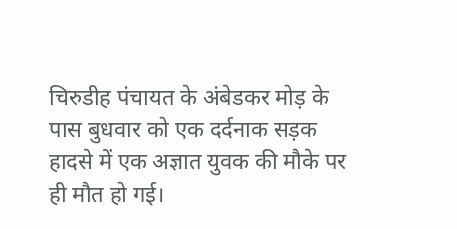चिरुडीह पंचायत के अंबेडकर मोड़ के पास बुधवार को एक दर्दनाक सड़क हादसे में एक अज्ञात युवक की मौके पर ही मौत हो गई।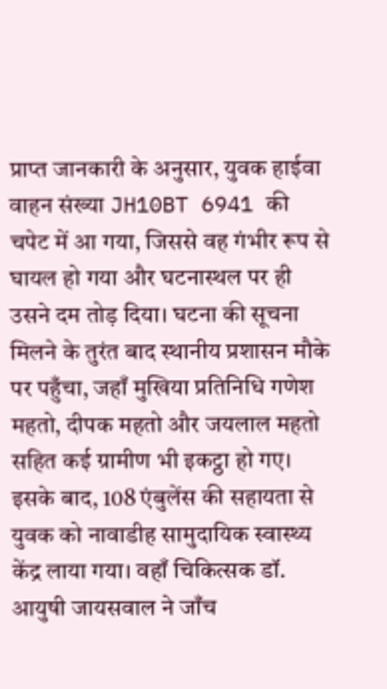प्राप्त जानकारी के अनुसार, युवक हाईवा वाहन संख्या JH10BT 6941 की चपेट में आ गया, जिससे वह गंभीर रूप से घायल हो गया और घटनास्थल पर ही उसने दम तोड़ दिया। घटना की सूचना मिलने के तुरंत बाद स्थानीय प्रशासन मौके पर पहुँचा, जहाँ मुखिया प्रतिनिधि गणेश महतो, दीपक महतो और जयलाल महतो सहित कई ग्रामीण भी इकट्ठा हो गए। इसके बाद, 108 एंबुलेंस की सहायता से युवक को नावाडीह सामुदायिक स्वास्थ्य केंद्र लाया गया। वहाँ चिकित्सक डॉ. आयुषी जायसवाल ने जाँच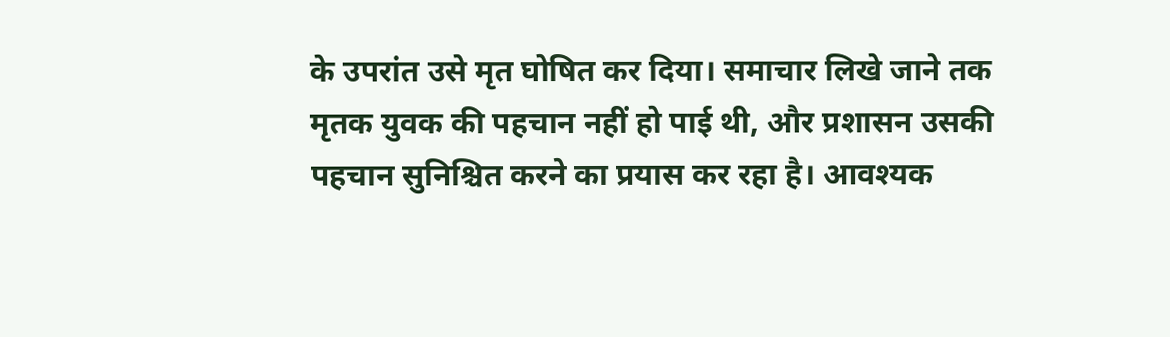के उपरांत उसे मृत घोषित कर दिया। समाचार लिखे जाने तक मृतक युवक की पहचान नहीं हो पाई थी, और प्रशासन उसकी पहचान सुनिश्चित करने का प्रयास कर रहा है। आवश्यक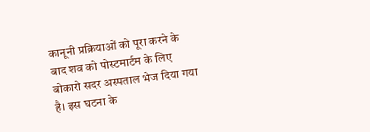कानूनी प्रक्रियाओं को पूरा करने के बाद शव को पोस्टमार्टम के लिए बोकारो सदर अस्पताल भेज दिया गया है। इस घटना के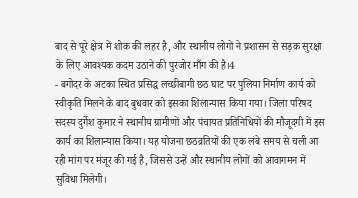बाद से पूरे क्षेत्र में शोक की लहर है, और स्थानीय लोगों ने प्रशासन से सड़क सुरक्षा के लिए आवश्यक कदम उठाने की पुरजोर माँग की है।4
- बगोदर के अटका स्थित प्रसिद्ध लच्छीबागी छठ घाट पर पुलिया निर्माण कार्य को स्वीकृति मिलने के बाद बुधवार को इसका शिलान्यास किया गया। जिला परिषद सदस्य दुर्गेश कुमार ने स्थानीय ग्रामीणों और पंचायत प्रतिनिधियों की मौजूदगी में इस कार्य का शिलान्यास किया। यह योजना छठव्रतियों की एक लंबे समय से चली आ रही मांग पर मंजूर की गई है, जिससे उन्हें और स्थानीय लोगों को आवागमन में सुविधा मिलेगी।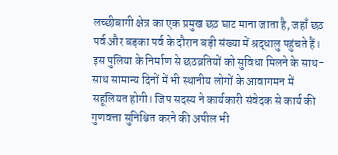लच्छीबागी क्षेत्र का एक प्रमुख छठ घाट माना जाता है, जहाँ छठ पर्व और बड़का पर्व के दौरान बड़ी संख्या में श्रद्धालु पहुंचते हैं। इस पुलिया के निर्माण से छठव्रतियों को सुविधा मिलने के साथ-साथ सामान्य दिनों में भी स्थानीय लोगों के आवागमन में सहूलियत होगी। जिप सदस्य ने कार्यकारी संवेदक से कार्य की गुणवत्ता सुनिश्चित करने की अपील भी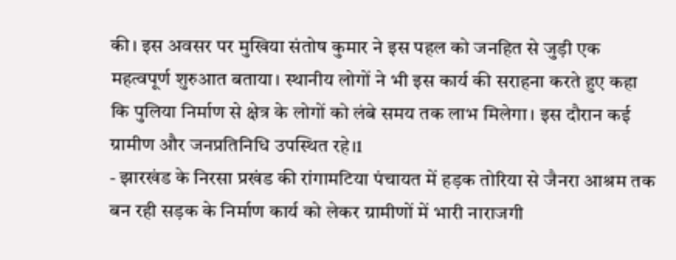की। इस अवसर पर मुखिया संतोष कुमार ने इस पहल को जनहित से जुड़ी एक महत्वपूर्ण शुरुआत बताया। स्थानीय लोगों ने भी इस कार्य की सराहना करते हुए कहा कि पुलिया निर्माण से क्षेत्र के लोगों को लंबे समय तक लाभ मिलेगा। इस दौरान कई ग्रामीण और जनप्रतिनिधि उपस्थित रहे।1
- झारखंड के निरसा प्रखंड की रांगामटिया पंचायत में हड़क तोरिया से जैनरा आश्रम तक बन रही सड़क के निर्माण कार्य को लेकर ग्रामीणों में भारी नाराजगी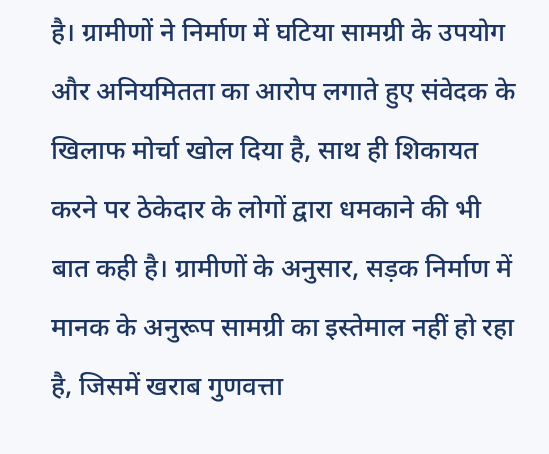है। ग्रामीणों ने निर्माण में घटिया सामग्री के उपयोग और अनियमितता का आरोप लगाते हुए संवेदक के खिलाफ मोर्चा खोल दिया है, साथ ही शिकायत करने पर ठेकेदार के लोगों द्वारा धमकाने की भी बात कही है। ग्रामीणों के अनुसार, सड़क निर्माण में मानक के अनुरूप सामग्री का इस्तेमाल नहीं हो रहा है, जिसमें खराब गुणवत्ता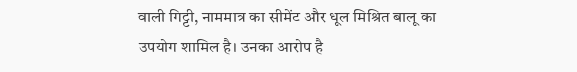वाली गिट्टी, नाममात्र का सीमेंट और धूल मिश्रित बालू का उपयोग शामिल है। उनका आरोप है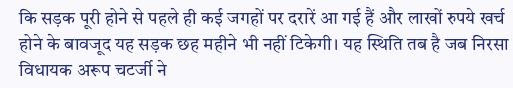कि सड़क पूरी होने से पहले ही कई जगहों पर दरारें आ गई हैं और लाखों रुपये खर्च होने के बावजूद यह सड़क छह महीने भी नहीं टिकेगी। यह स्थिति तब है जब निरसा विधायक अरूप चटर्जी ने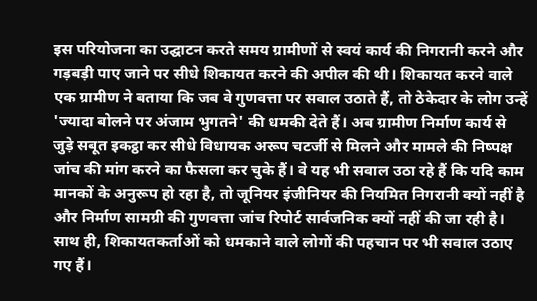इस परियोजना का उद्घाटन करते समय ग्रामीणों से स्वयं कार्य की निगरानी करने और गड़बड़ी पाए जाने पर सीधे शिकायत करने की अपील की थी। शिकायत करने वाले एक ग्रामीण ने बताया कि जब वे गुणवत्ता पर सवाल उठाते हैं, तो ठेकेदार के लोग उन्हें 'ज्यादा बोलने पर अंजाम भुगतने' की धमकी देते हैं। अब ग्रामीण निर्माण कार्य से जुड़े सबूत इकट्ठा कर सीधे विधायक अरूप चटर्जी से मिलने और मामले की निष्पक्ष जांच की मांग करने का फैसला कर चुके हैं। वे यह भी सवाल उठा रहे हैं कि यदि काम मानकों के अनुरूप हो रहा है, तो जूनियर इंजीनियर की नियमित निगरानी क्यों नहीं है और निर्माण सामग्री की गुणवत्ता जांच रिपोर्ट सार्वजनिक क्यों नहीं की जा रही है। साथ ही, शिकायतकर्ताओं को धमकाने वाले लोगों की पहचान पर भी सवाल उठाए गए हैं।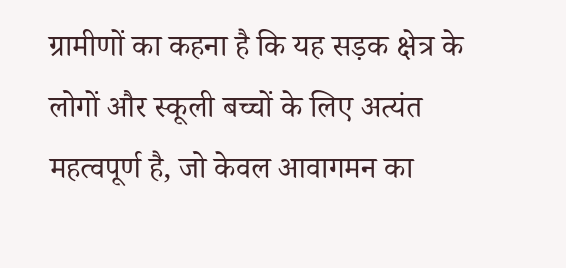ग्रामीणों का कहना है कि यह सड़क क्षेत्र के लोगों और स्कूली बच्चों के लिए अत्यंत महत्वपूर्ण है, जो केवल आवागमन का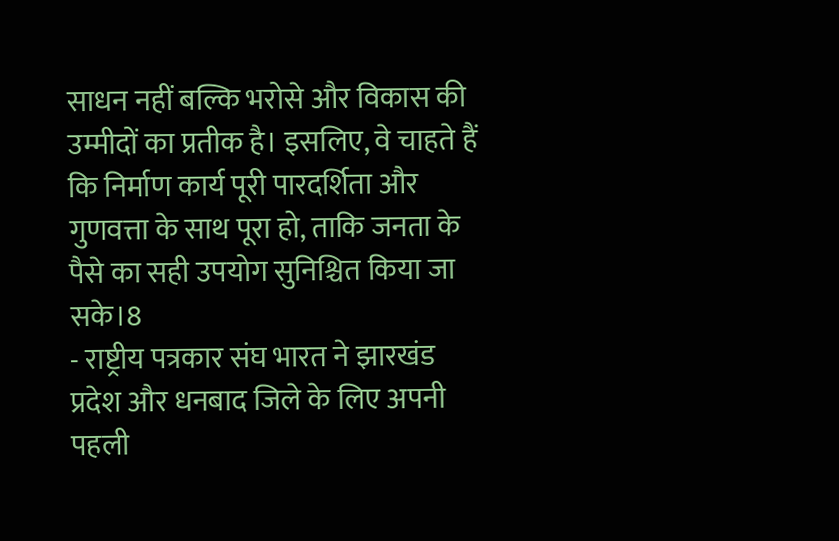साधन नहीं बल्कि भरोसे और विकास की उम्मीदों का प्रतीक है। इसलिए, वे चाहते हैं कि निर्माण कार्य पूरी पारदर्शिता और गुणवत्ता के साथ पूरा हो, ताकि जनता के पैसे का सही उपयोग सुनिश्चित किया जा सके।8
- राष्ट्रीय पत्रकार संघ भारत ने झारखंड प्रदेश और धनबाद जिले के लिए अपनी पहली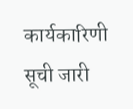कार्यकारिणी सूची जारी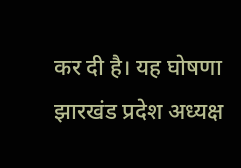कर दी है। यह घोषणा झारखंड प्रदेश अध्यक्ष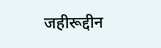जहीरूद्दीन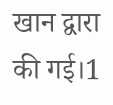खान द्वारा की गई।1